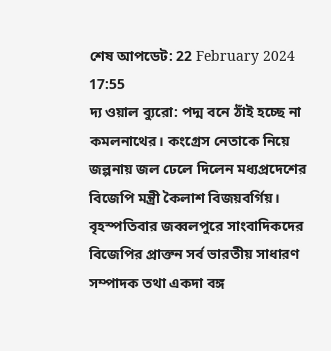শেষ আপডেট: 22 February 2024 17:55
দ্য ওয়াল ব্যুরো: পদ্ম বনে ঠাঁই হচ্ছে না কমলনাথের। কংগ্রেস নেতাকে নিয়ে জল্পনায় জল ঢেলে দিলেন মধ্যপ্রদেশের বিজেপি মন্ত্রী কৈলাশ বিজয়বর্গিয়। বৃহস্পতিবার জব্বলপুরে সাংবাদিকদের বিজেপির প্রাক্তন সর্ব ভারতীয় সাধারণ সম্পাদক তথা একদা বঙ্গ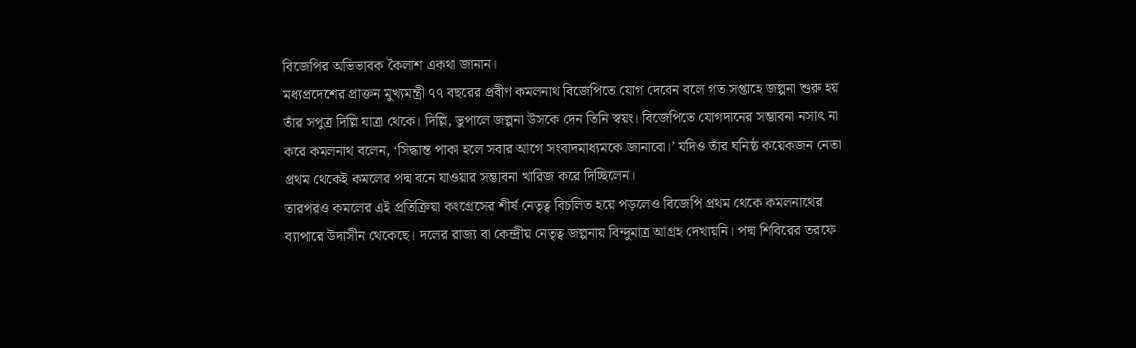বিজেপির অভিভাবক কৈলাশ একথা জানান।
মধ্যপ্রদেশের প্রাক্তন মুখ্যমন্ত্রী ৭৭ বছরের প্রবীণ কমলনাথ বিজেপিতে যোগ দেবেন বলে গত সপ্তাহে জল্পনা শুরু হয় তাঁর সপুত্র দিল্লি যাত্রা থেকে। দিল্লি, ভুপালে জল্পনা উসকে দেন তিনি স্বয়ং। বিজেপিতে যোগদানের সম্ভাবনা নসাৎ না করে কমলনাথ বলেন, ‘সিদ্ধান্ত পাকা হলে সবার আগে সংবাদমাধ্যমকে জানাবো।’ যদিও তাঁর ঘনিষ্ঠ কয়েকজন নেতা প্রথম থেকেই কমলের পদ্ম বনে যাওয়ার সম্ভাবনা খারিজ করে দিচ্ছিলেন।
তারপরও কমলের এই প্রতিক্রিয়া কংগ্রেসের শীর্ষ নেতৃত্ব বিচলিত হয়ে পড়লেও বিজেপি প্রথম থেকে কমলনাথের ব্যাপারে উদাসীন থেকেছে। দলের রাজ্য বা কেন্দ্রীয় নেতৃত্ব জল্পনায় বিন্দুমাত্র আগ্রহ দেখায়নি। পদ্ম শিবিরের তরফে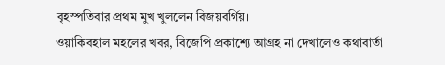বৃহস্পতিবার প্রথম মুখ খুললেন বিজয়বর্গিয়।
ওয়াকিবহাল মহলের খবর, বিজেপি প্রকাশ্যে আগ্রহ না দেখালেও কথাবার্তা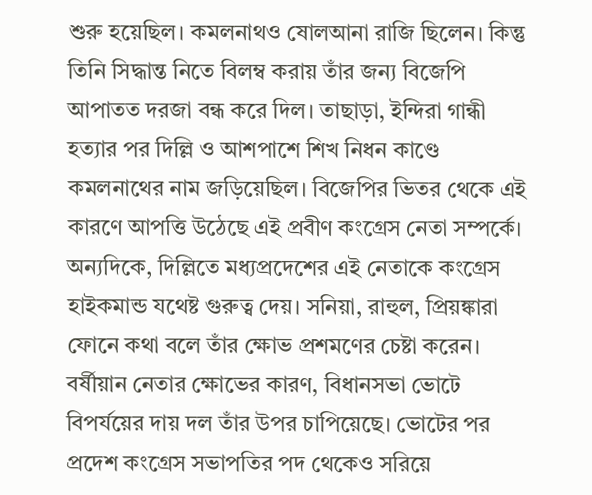শুরু হয়েছিল। কমলনাথও ষোলআনা রাজি ছিলেন। কিন্তু তিনি সিদ্ধান্ত নিতে বিলম্ব করায় তাঁর জন্য বিজেপি আপাতত দরজা বন্ধ করে দিল। তাছাড়া, ইন্দিরা গান্ধী হত্যার পর দিল্লি ও আশপাশে শিখ নিধন কাণ্ডে কমলনাথের নাম জড়িয়েছিল। বিজেপির ভিতর থেকে এই কারণে আপত্তি উঠেছে এই প্রবীণ কংগ্রেস নেতা সম্পর্কে।
অন্যদিকে, দিল্লিতে মধ্যপ্রদেশের এই নেতাকে কংগ্রেস হাইকমান্ড যথেষ্ট গুরুত্ব দেয়। সনিয়া, রাহুল, প্রিয়ঙ্কারা ফোনে কথা বলে তাঁর ক্ষোভ প্রশমণের চেষ্টা করেন। বর্ষীয়ান নেতার ক্ষোভের কারণ, বিধানসভা ভোটে বিপর্যয়ের দায় দল তাঁর উপর চাপিয়েছে। ভোটের পর প্রদেশ কংগ্রেস সভাপতির পদ থেকেও সরিয়ে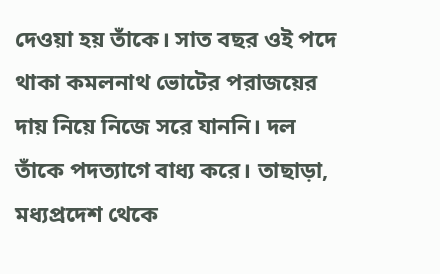দেওয়া হয় তাঁকে। সাত বছর ওই পদে থাকা কমলনাথ ভোটের পরাজয়ের দায় নিয়ে নিজে সরে যাননি। দল তাঁকে পদত্যাগে বাধ্য করে। তাছাড়া, মধ্যপ্রদেশ থেকে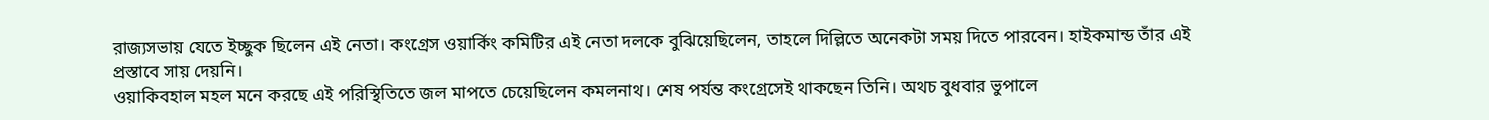রাজ্যসভায় যেতে ইচ্ছুক ছিলেন এই নেতা। কংগ্রেস ওয়ার্কিং কমিটির এই নেতা দলকে বুঝিয়েছিলেন, তাহলে দিল্লিতে অনেকটা সময় দিতে পারবেন। হাইকমান্ড তাঁর এই প্রস্তাবে সায় দেয়নি।
ওয়াকিবহাল মহল মনে করছে এই পরিস্থিতিতে জল মাপতে চেয়েছিলেন কমলনাথ। শেষ পর্যন্ত কংগ্রেসেই থাকছেন তিনি। অথচ বুধবার ভুপালে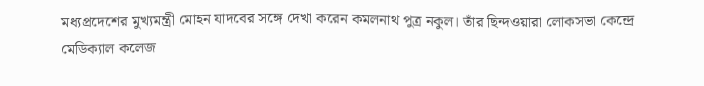মধ্যপ্রদেশের মুখ্যমন্ত্রী মোহন যাদবের সঙ্গে দেখা করেন কমলনাথ পুত্র নকুল। তাঁর ছিন্দওয়ারা লোকসভা কেন্দ্রে মেডিক্যাল কলেজ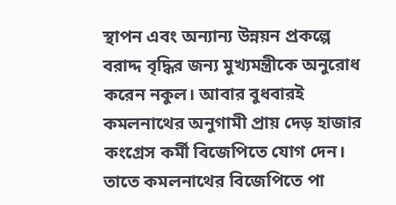স্থাপন এবং অন্যান্য উন্নয়ন প্রকল্পে বরাদ্দ বৃদ্ধির জন্য মুখ্যমন্ত্রীকে অনুরোধ করেন নকুল। আবার বুধবারই কমলনাথের অনুগামী প্রায় দেড় হাজার কংগ্রেস কর্মী বিজেপিতে যোগ দেন। তাতে কমলনাথের বিজেপিতে পা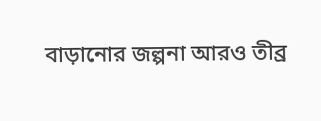বাড়ানোর জল্পনা আরও তীব্র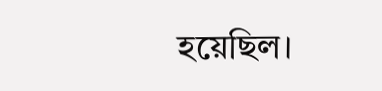হয়েছিল।